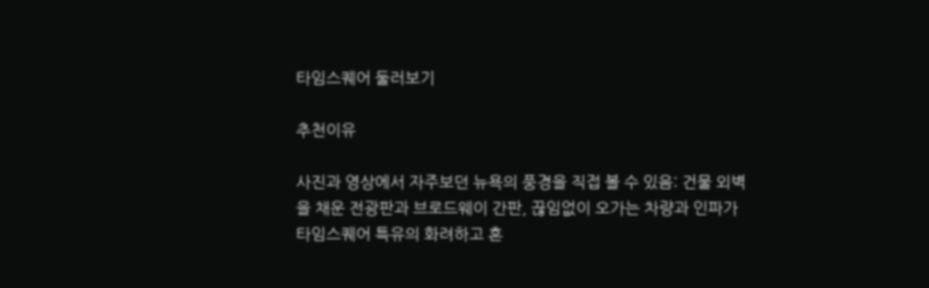타임스퀘어 둘러보기

추천이유

사진과 영상에서 자주보던 뉴욕의 풍경을 직접 볼 수 있음: 건물 외벽을 채운 전광판과 브로드웨이 간판, 끊임없이 오가는 차량과 인파가 타임스퀘어 특유의 화려하고 혼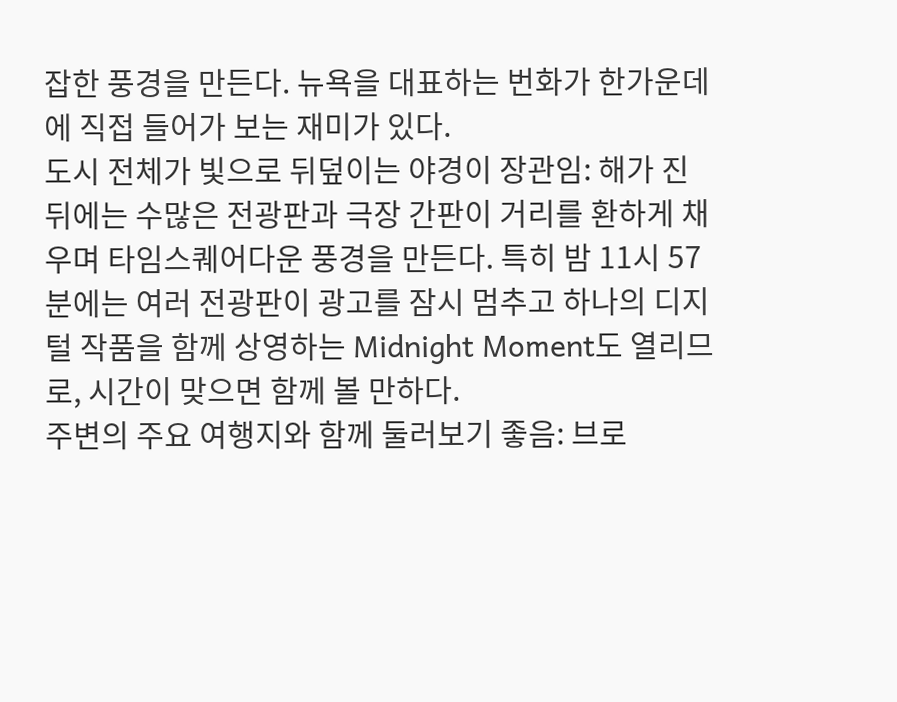잡한 풍경을 만든다. 뉴욕을 대표하는 번화가 한가운데에 직접 들어가 보는 재미가 있다.
도시 전체가 빛으로 뒤덮이는 야경이 장관임: 해가 진 뒤에는 수많은 전광판과 극장 간판이 거리를 환하게 채우며 타임스퀘어다운 풍경을 만든다. 특히 밤 11시 57분에는 여러 전광판이 광고를 잠시 멈추고 하나의 디지털 작품을 함께 상영하는 Midnight Moment도 열리므로, 시간이 맞으면 함께 볼 만하다.
주변의 주요 여행지와 함께 둘러보기 좋음: 브로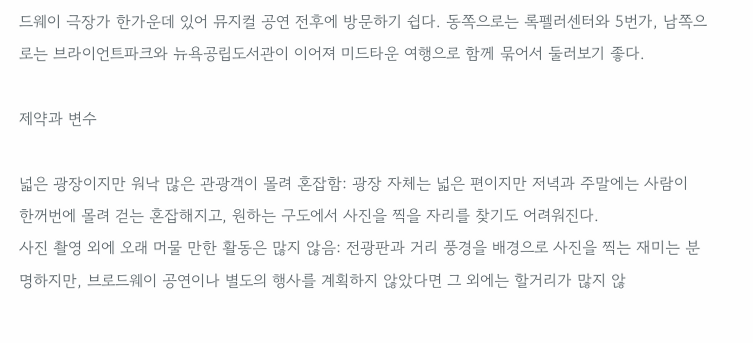드웨이 극장가 한가운데 있어 뮤지컬 공연 전후에 방문하기 쉽다. 동쪽으로는 록펠러센터와 5번가, 남쪽으로는 브라이언트파크와 뉴욕공립도서관이 이어져 미드타운 여행으로 함께 묶어서 둘러보기 좋다.

제약과 변수

넓은 광장이지만 워낙 많은 관광객이 몰려 혼잡함: 광장 자체는 넓은 편이지만 저녁과 주말에는 사람이 한꺼번에 몰려 걷는 혼잡해지고, 원하는 구도에서 사진을 찍을 자리를 찾기도 어려워진다.
사진 촬영 외에 오래 머물 만한 활동은 많지 않음: 전광판과 거리 풍경을 배경으로 사진을 찍는 재미는 분명하지만, 브로드웨이 공연이나 별도의 행사를 계획하지 않았다면 그 외에는 할거리가 많지 않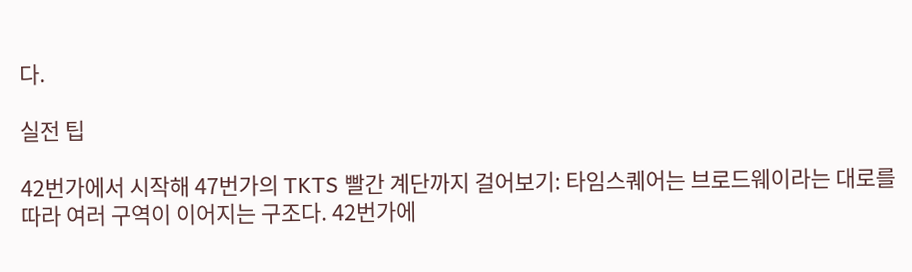다.

실전 팁

42번가에서 시작해 47번가의 TKTS 빨간 계단까지 걸어보기: 타임스퀘어는 브로드웨이라는 대로를 따라 여러 구역이 이어지는 구조다. 42번가에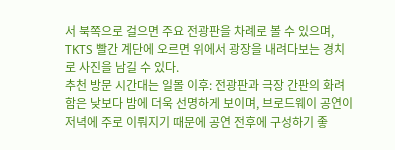서 북쪽으로 걸으면 주요 전광판을 차례로 볼 수 있으며, TKTS 빨간 계단에 오르면 위에서 광장을 내려다보는 경치로 사진을 남길 수 있다.
추천 방문 시간대는 일몰 이후: 전광판과 극장 간판의 화려함은 낮보다 밤에 더욱 선명하게 보이며, 브로드웨이 공연이 저녁에 주로 이뤄지기 때문에 공연 전후에 구성하기 좋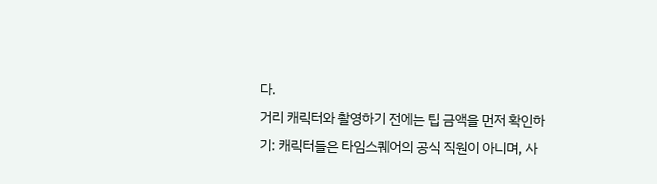다.
거리 캐릭터와 촬영하기 전에는 팁 금액을 먼저 확인하기: 캐릭터들은 타임스퀘어의 공식 직원이 아니며, 사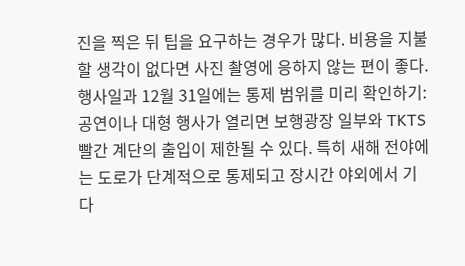진을 찍은 뒤 팁을 요구하는 경우가 많다. 비용을 지불할 생각이 없다면 사진 촬영에 응하지 않는 편이 좋다.
행사일과 12월 31일에는 통제 범위를 미리 확인하기: 공연이나 대형 행사가 열리면 보행광장 일부와 TKTS 빨간 계단의 출입이 제한될 수 있다. 특히 새해 전야에는 도로가 단계적으로 통제되고 장시간 야외에서 기다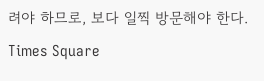려야 하므로, 보다 일찍 방문해야 한다. Times Square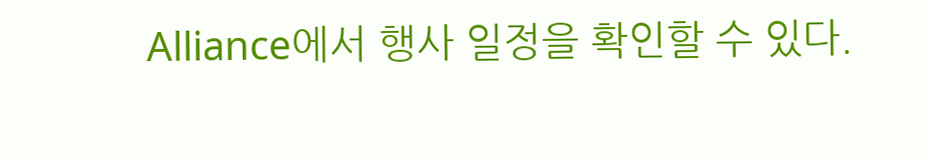Alliance에서 행사 일정을 확인할 수 있다.